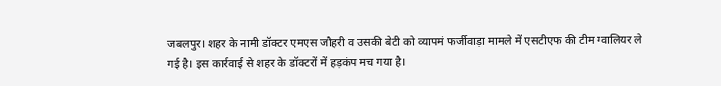जबलपुर। शहर के नामी डॉक्टर एमएस जौहरी व उसकी बेटी को व्यापमं फर्जीवाड़ा मामले में एसटीएफ की टीम ग्वालियर ले गई है। इस कार्रवाई से शहर के डॉक्टरों में हड़कंप मच गया है।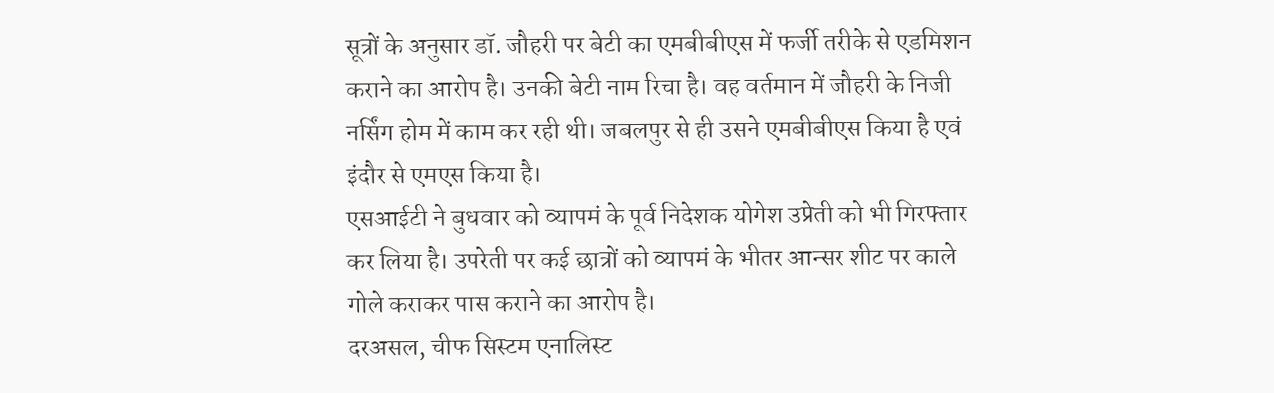सूत्रों के अनुसार डॉ. जौहरी पर बेटी का एमबीबीएस में फर्जी तरीके से एडमिशन कराने का आरोप है। उनकी बेटी नाम रिचा है। वह वर्तमान में जौहरी के निजी नर्सिंग होम में काम कर रही थी। जबलपुर से ही उसने एमबीबीएस किया है एवं इंदौर से एमएस किया है।
एसआईटी ने बुधवार को व्यापमं के पूर्व निदेशक योगेश उप्रेती को भी गिरफ्तार कर लिया है। उपरेती पर कई छात्रों को व्यापमं के भीतर आन्सर शीट पर काले गोले कराकर पास कराने का आरोप है।
दरअसल, चीफ सिस्टम एनालिस्ट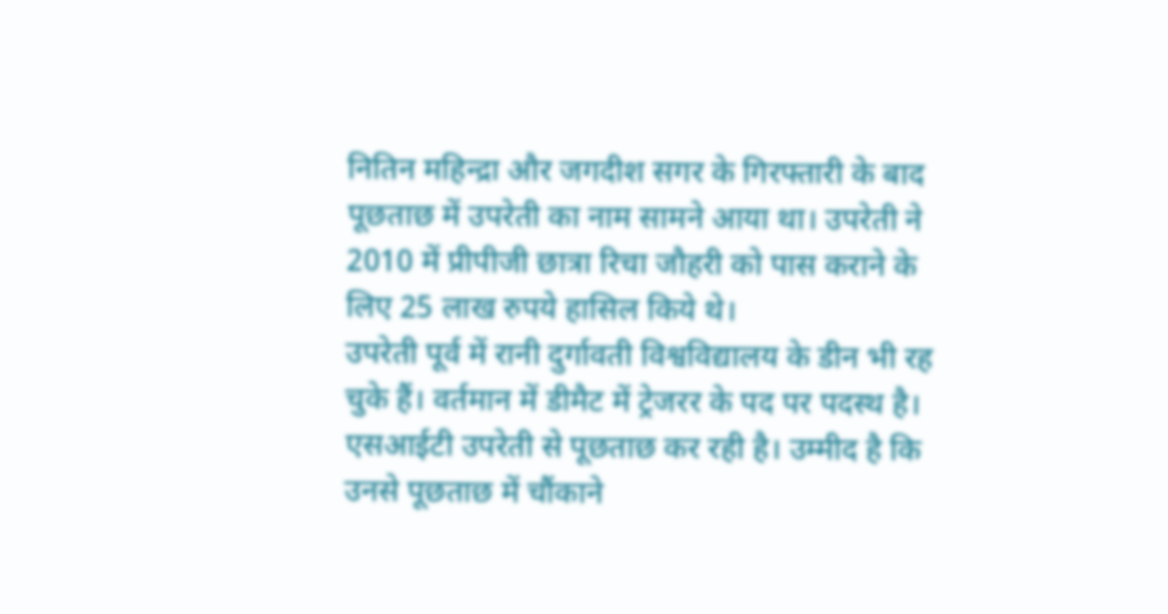नितिन महिन्द्रा और जगदीश सगर के गिरफ्तारी के बाद पूछताछ में उपरेती का नाम सामने आया था। उपरेती ने 2010 में प्रीपीजी छात्रा रिचा जौहरी को पास कराने के लिए 25 लाख रुपये हासिल किये थे।
उपरेती पूर्व में रानी दुर्गावती विश्वविद्यालय के डीन भी रह चुके हैं। वर्तमान में डीमैट में ट्रेजरर के पद पर पदस्थ है। एसआईटी उपरेती से पूछताछ कर रही है। उम्मीद है कि उनसे पूछताछ में चौंकाने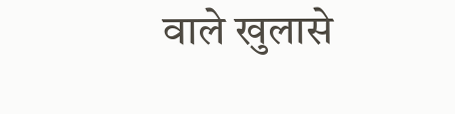वाले खुलासे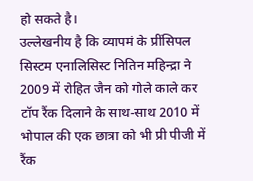हो सकते है।
उल्लेखनीय है कि व्यापमं के प्रींसिपल सिस्टम एनालिसिस्ट नितिन महिन्द्रा ने 2009 में रोहित जैन को गोले काले कर टॉप रैंक दिलाने के साथ-साथ 2010 में भोपाल की एक छात्रा को भी प्री पीजी में रैंक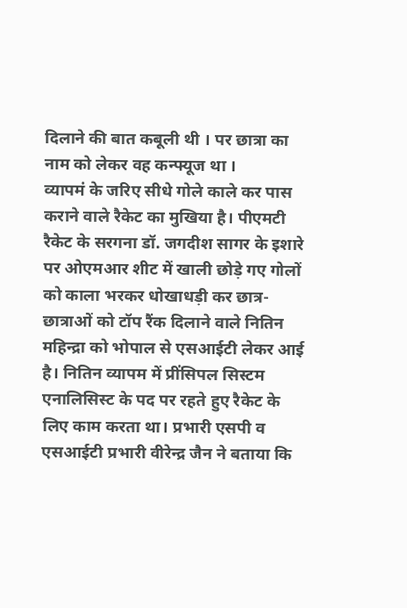दिलाने की बात कबूली थी । पर छात्रा का नाम को लेकर वह कन्फ्यूज था ।
व्यापमं के जरिए सीधे गोले काले कर पास कराने वाले रैकेट का मुखिया है। पीएमटी रैकेट के सरगना डॉ. जगदीश सागर के इशारे पर ओएमआर शीट में खाली छोड़े गए गोलों को काला भरकर धोखाधड़ी कर छात्र-छात्राओं को टॉप रैंक दिलाने वाले नितिन महिन्द्रा को भोपाल से एसआईटी लेकर आई है। नितिन व्यापम में प्रींसिपल सिस्टम एनालिसिस्ट के पद पर रहते हुए रैकेट के लिए काम करता था। प्रभारी एसपी व एसआईटी प्रभारी वीरेन्द्र जैन ने बताया कि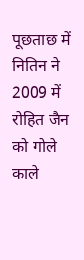पूछताछ में नितिन ने 2009 में रोहित जैन को गोले काले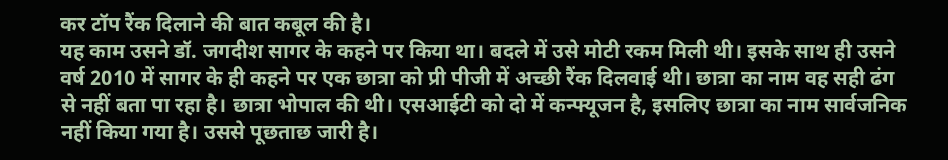कर टॉप रैंक दिलाने की बात कबूल की है।
यह काम उसने डॉ. जगदीश सागर के कहने पर किया था। बदले में उसे मोटी रकम मिली थी। इसके साथ ही उसने वर्ष 2010 में सागर के ही कहने पर एक छात्रा को प्री पीजी में अच्छी रैंक दिलवाई थी। छात्रा का नाम वह सही ढंग से नहीं बता पा रहा है। छात्रा भोपाल की थी। एसआईटी को दो में कन्फ्यूजन है, इसलिए छात्रा का नाम सार्वजनिक नहीं किया गया है। उससे पूछताछ जारी है।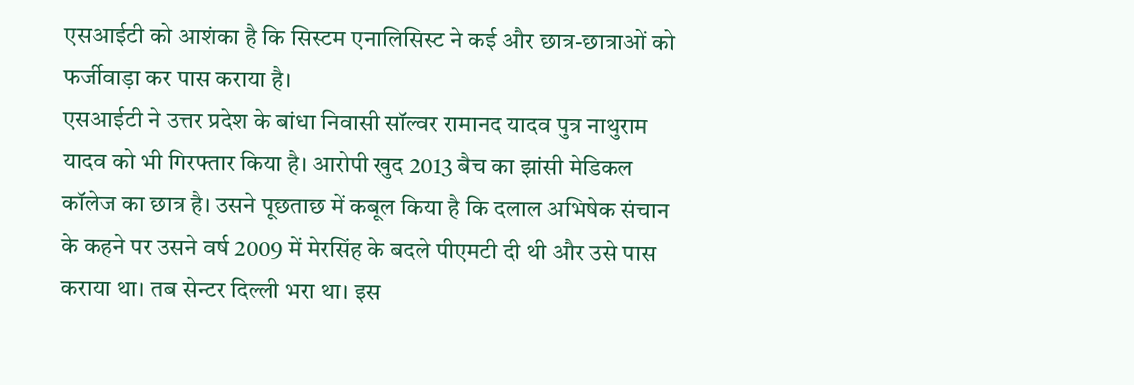एसआईटी को आशंका है कि सिस्टम एनालिसिस्ट ने कई और छात्र-छात्राओं को फर्जीवाड़ा कर पास कराया है।
एसआईटी ने उत्तर प्रदेश के बांधा निवासी सॉल्वर रामानद यादव पुत्र नाथुराम यादव को भी गिरफ्तार किया है। आरोपी खुद 2013 बैच का झांसी मेडिकल कॉलेज का छात्र है। उसने पूछताछ में कबूल किया है कि दलाल अभिषेक संचान के कहने पर उसने वर्ष 2009 में मेरसिंह के बदले पीएमटी दी थी और उसे पास कराया था। तब सेन्टर दिल्ली भरा था। इस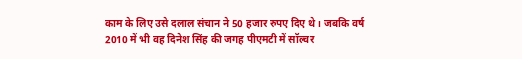काम के लिए उसे दलाल संचान ने 50 हजार रुपए दिए थे। जबकि वर्ष 2010 में भी वह दिनेश सिंह की जगह पीएमटी में सॉल्वर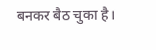बनकर बैठ चुका है।